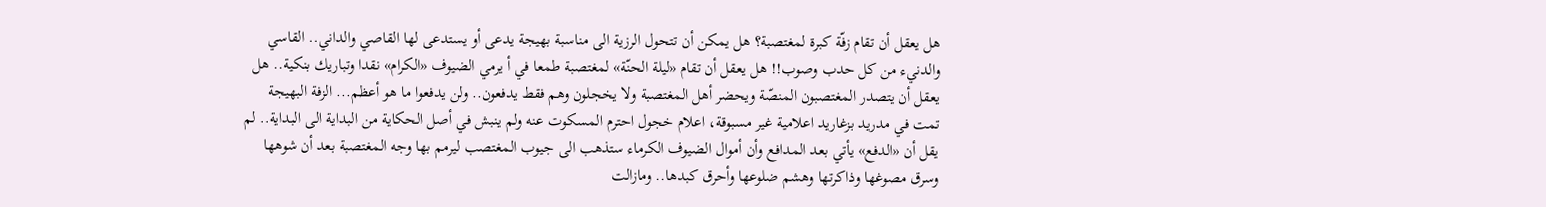هل يعقل أن تقام زفّة كبرة لمغتصبة؟ هل يمكن أن تتحول الرزية الى مناسبة بهيجة يدعى أو يستدعى لها القاصي والداني.. القاسي والدنيء من كل حدب وصوب!! هل يعقل أن تقام «ليلة الحنّة» لمغتصبة طمعا في أ يرمي الضيوف «الكرام» نقدا وتباريك بنكية.. هل يعقل أن يتصدر المغتصبون المنصّة ويحضر أهل المغتصبة ولا يخجلون وهم فقط يدفعون.. ولن يدفعوا ما هو أعظم... الزفة البهيجة تمت في مدريد بزغاريد اعلامية غير مسبوقة، اعلام خجول احترم المسكوت عنه ولم ينبش في أصل الحكاية من البداية الى البداية.. لم يقل أن «الدفع» يأتي بعد المدافع وأن أموال الضيوف الكرماء ستذهب الى جيوب المغتصب ليرمم بها وجه المغتصبة بعد أن شوهها وسرق مصوغها وذاكرتها وهشم ضلوعها وأحرق كبدها.. ومازالت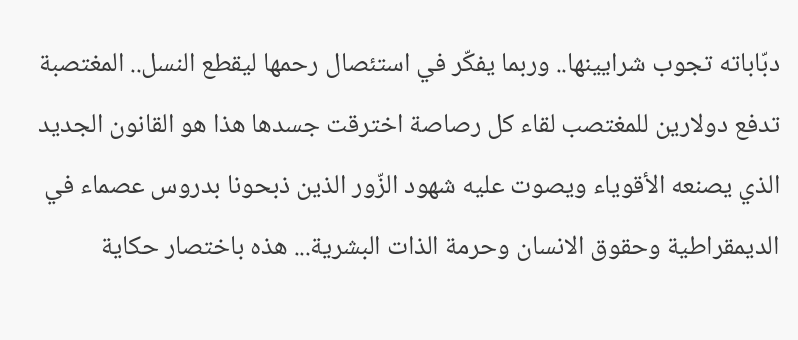دبّاباته تجوب شرايينها.. وربما يفكّر في استئصال رحمها ليقطع النسل.. المغتصبة تدفع دولارين للمغتصب لقاء كل رصاصة اخترقت جسدها هذا هو القانون الجديد الذي يصنعه الأقوياء ويصوت عليه شهود الزّور الذين ذبحونا بدروس عصماء في الديمقراطية وحقوق الانسان وحرمة الذات البشرية... هذه باختصار حكاية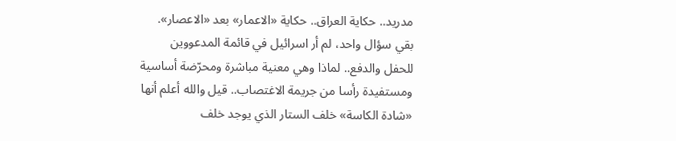مدريد.. حكاية العراق.. حكاية «الاعمار» بعد «الاعصار». بقي سؤال واحد، لم أر اسرائيل في قائمة المدعووين للحفل والدفع.. لماذا وهي معنية مباشرة ومحرّضة أساسية ومستفيدة رأسا من جريمة الاغتصاب.. قيل والله أعلم أنها «شادة الكاسة» خلف الستار الذي يوجد خلف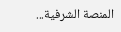المنصة الشرفية...